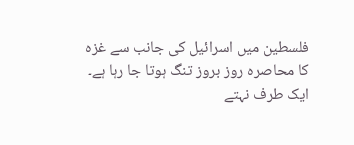فلسطین میں اسرائیل کی جانب سے غزہ کا محاصرہ روز بروز تنگ ہوتا جا رہا ہے۔ ایک طرف نہتے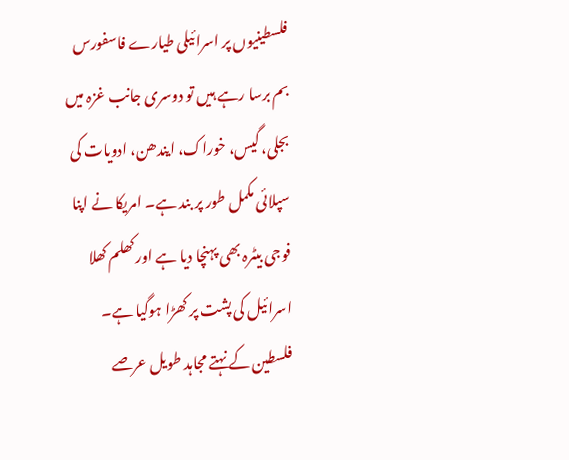فلسطینیوں پر اسرائیلی طیارے فاسفورس بم برسا رہے ہیں تو دوسری جانب غزہ میں بجلی، گیس، خوراک، ایندھن، ادویات کی سپلائی مکمل طور پر بند ہے۔ امریکا نے اپنا فوجی بیٹرہ بھی پہنچا دیا ہے اور کھلم کھلا اسرائیل کی پشت پر کھڑا ہوگیا ہے۔ فلسطین کے نہتے مجاہد طویل عرصے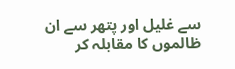سے غلیل اور پتھر سے ان ظالموں کا مقابلہ کر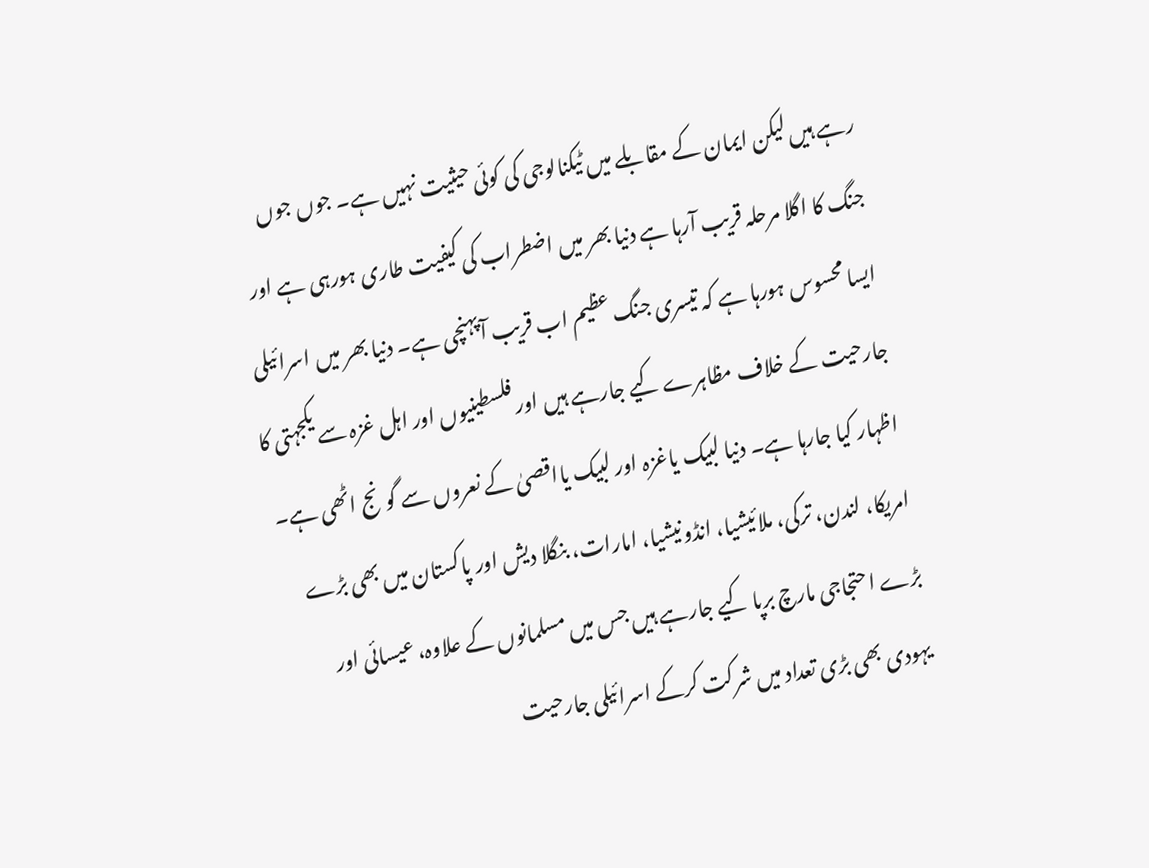رہے ہیں لیکن ایمان کے مقابلے میں ٹیکنالوجی کی کوئی حیثیت نہیں ہے۔ جوں جوں جنگ کا اگلا مرحلہ قریب آرہا ہے دنیا بھر میں اضطراب کی کیفیت طاری ہورہی ہے اور ایسا محسوس ہورہا ہے کہ تیسری جنگ عظیم اب قریب آپہنچی ہے۔ دنیا بھر میں اسرائیلی جارحیت کے خلاف مظاہرے کیے جارہے ہیں اور فلسطینیوں اور اہل غزہ سے یکجہتی کا اظہار کیا جارہا ہے۔ دنیا لبیک یاغزہ اور لبیک یااقصیٰ کے نعروں سے گونج اٹھی ہے۔ امریکا، لندن، ترکی، ملائیشیا، انڈونیشیا، امارات، بنگلا دیش اور پاکستان میں بھی بڑے بڑے احتجاجی مارچ برپا کیے جارہے ہیں جس میں مسلمانوں کے علاوہ، عیسائی اور یہودی بھی بڑی تعداد میں شرکت کرکے اسرائیلی جارحیت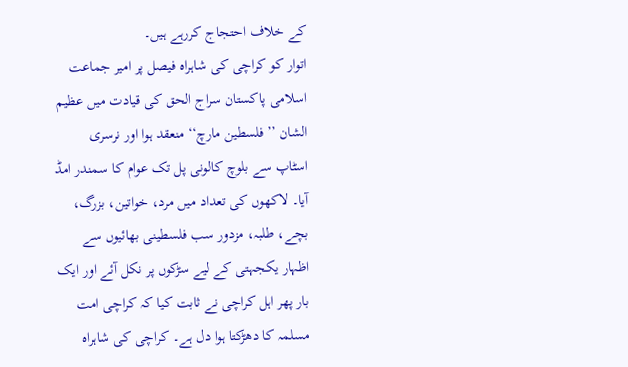کے خلاف احتجاج کررہے ہیں۔
اتوار کو کراچی کی شاہراہ فیصل پر امیر جماعت اسلامی پاکستان سراج الحق کی قیادت میں عظیم الشان ’’فلسطین مارچ‘‘ منعقد ہوا اور نرسری اسٹاپ سے بلوچ کالونی پل تک عوام کا سمندر امڈ آیا۔ لاکھوں کی تعداد میں مرد، خواتین، بزرگ، بچے، طلبہ، مزدور سب فلسطینی بھائیوں سے اظہار یکجہتی کے لیے سڑکوں پر نکل آئے اور ایک بار پھر اہل کراچی نے ثابت کیا کہ کراچی امت مسلمہ کا دھڑکتا ہوا دل ہے۔ کراچی کی شاہراہ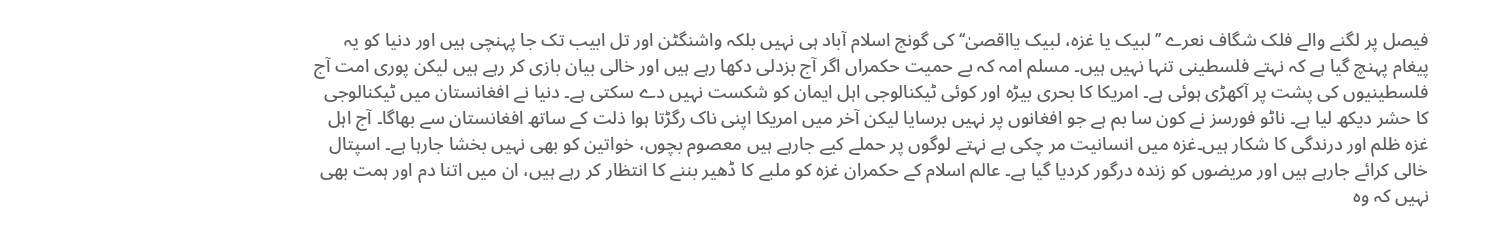فیصل پر لگنے والے فلک شگاف نعرے ’’لبیک یا غزہ، لبیک یااقصیٰ‘‘ کی گونج اسلام آباد ہی نہیں بلکہ واشنگٹن اور تل ابیب تک جا پہنچی ہیں اور دنیا کو یہ پیغام پہنچ گیا ہے کہ نہتے فلسطینی تنہا نہیں ہیں۔ مسلم امہ کہ بے حمیت حکمراں اگر آج بزدلی دکھا رہے ہیں اور خالی بیان بازی کر رہے ہیں لیکن پوری امت آج فلسطینیوں کی پشت پر آکھڑی ہوئی ہے۔ امریکا کا بحری بیڑہ اور کوئی ٹیکنالوجی اہل ایمان کو شکست نہیں دے سکتی ہے۔ دنیا نے افغانستان میں ٹیکنالوجی کا حشر دیکھ لیا ہے۔ ناٹو فورسز نے کون سا بم ہے جو افغانوں پر نہیں برسایا لیکن آخر میں امریکا اپنی ناک رگڑتا ہوا ذلت کے ساتھ افغانستان سے بھاگا۔ آج اہل غزہ ظلم اور درندگی کا شکار ہیں۔غزہ میں انسانیت مر چکی ہے نہتے لوگوں پر حملے کیے جارہے ہیں معصوم بچوں، خواتین کو بھی نہیں بخشا جارہا ہے۔ اسپتال خالی کرائے جارہے ہیں اور مریضوں کو زندہ درگور کردیا گیا ہے۔ عالم اسلام کے حکمران غزہ کو ملبے کا ڈھیر بننے کا انتظار کر رہے ہیں، ان میں اتنا دم اور ہمت بھی نہیں کہ وہ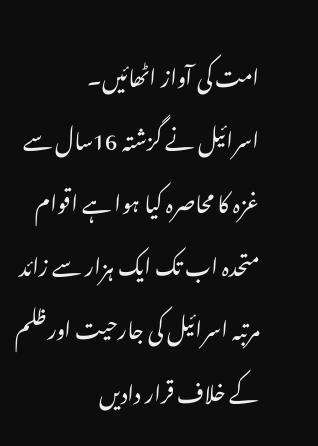امت کی آواز اٹھائیں۔
اسرائیل نے گزشتہ 16سال سے غزہ کا محاصرہ کیا ہوا ہے اقوام متحدہ اب تک ایک ہزار سے زائد مرتبہ اسرائیل کی جارحیت اور ظلم کے خلاف قرار دادیں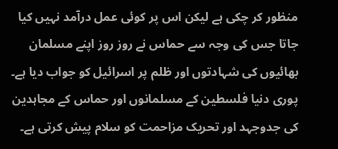منظور کر چکی ہے لیکن اس پر کوئی عمل درآمد نہیں کیا جاتا جس کی وجہ سے حماس نے روز روز اپنے مسلمان بھائیوں کی شہادتوں اور ظلم پر اسرائیل کو جواب دیا ہے۔ پوری دنیا فلسطین کے مسلمانوں اور حماس کے مجاہدین کی جدوجہد اور تحریک مزاحمت کو سلام پیش کرتی ہے۔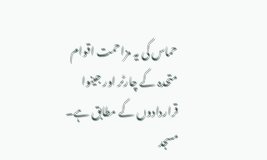حماس کی یہ مزاحمت اقوام متحدہ کے چارٹر اور جینوا قراردادوں کے مطابق ہے۔ مسجد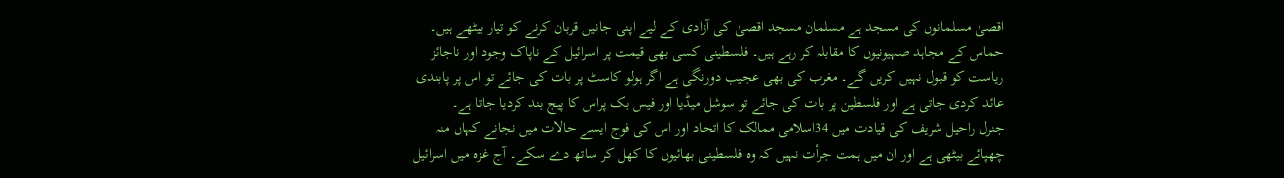اقصیٰ مسلمانوں کی مسجد ہے مسلمان مسجد اقصیٰ کی آزادی کے لیے اپنی جانیں قربان کرنے کو تیار بیٹھے ہیں۔ حماس کے مجاہد صہیونیوں کا مقابلہ کر رہے ہیں۔ فلسطینی کسی بھی قیمت پر اسرائیل کے ناپاک وجود اور ناجائز ریاست کو قبول نہیں کریں گے۔ مغرب کی بھی عجیب دورنگی ہے اگر ہولو کاسٹ پر بات کی جائے تو اس پر پابندی عائد کردی جاتی ہے اور فلسطین پر بات کی جائے تو سوشل میڈیا اور فیس بک پراس کا پیج بند کردیا جاتا ہے۔
جنرل راحیل شریف کی قیادت میں 34اسلامی ممالک کا اتحاد اور اس کی فوج ایسے حالات میں نجانے کہاں منہ چھپائے بیٹھی ہے اور ان میں ہمت جرأت نہیں کہ وہ فلسطینی بھائیوں کا کھل کر ساتھ دے سکے۔ آج غزہ میں اسرائیل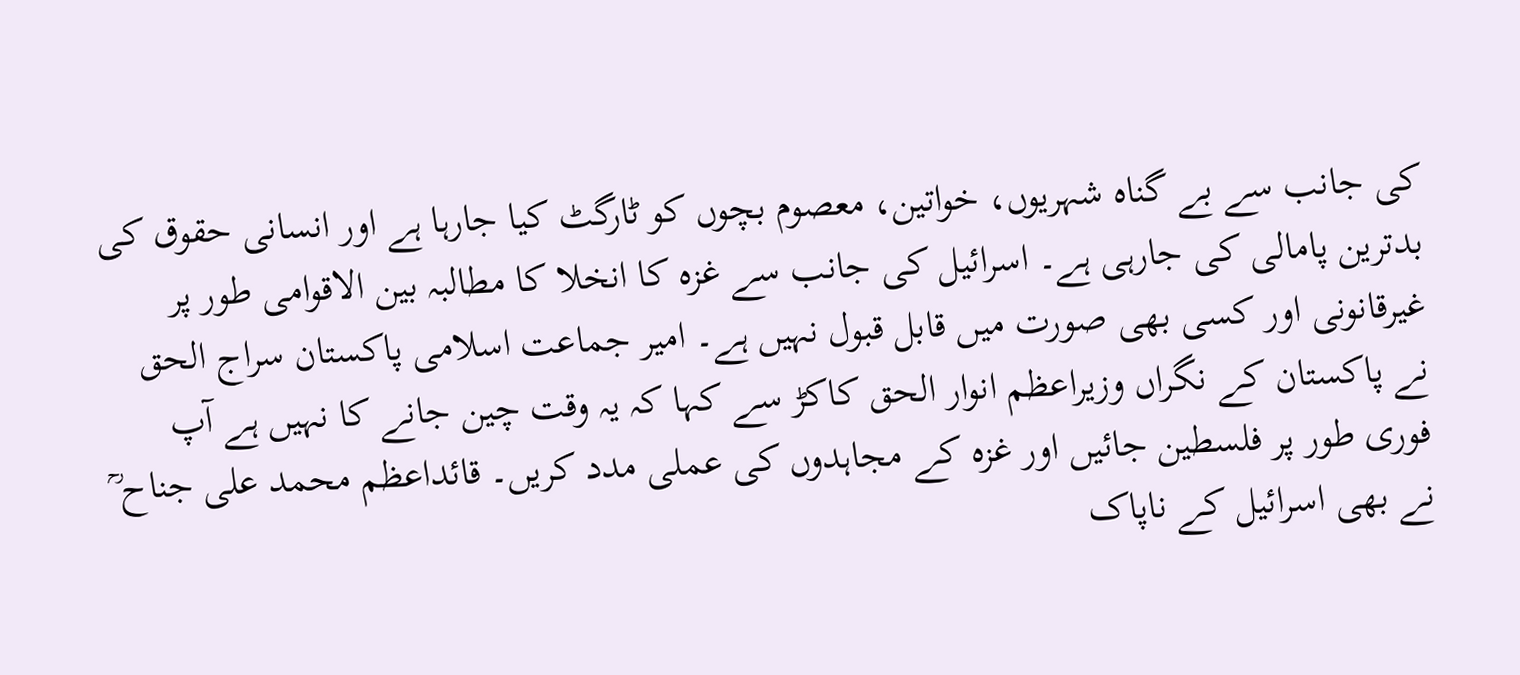کی جانب سے بے گناہ شہریوں، خواتین، معصوم بچوں کو ٹارگٹ کیا جارہا ہے اور انسانی حقوق کی بدترین پامالی کی جارہی ہے۔ اسرائیل کی جانب سے غزہ کا انخلا کا مطالبہ بین الاقوامی طور پر غیرقانونی اور کسی بھی صورت میں قابل قبول نہیں ہے۔ امیر جماعت اسلامی پاکستان سراج الحق نے پاکستان کے نگراں وزیراعظم انوار الحق کاکڑ سے کہا کہ یہ وقت چین جانے کا نہیں ہے آپ فوری طور پر فلسطین جائیں اور غزہ کے مجاہدوں کی عملی مدد کریں۔ قائداعظم محمد علی جناح ؒ نے بھی اسرائیل کے ناپاک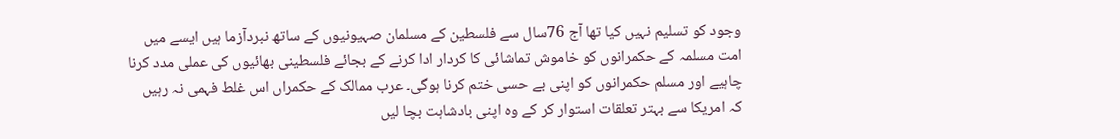وجود کو تسلیم نہیں کیا تھا آج 76سال سے فلسطین کے مسلمان صہیونیوں کے ساتھ نبردآزما ہیں ایسے میں امت مسلمہ کے حکمرانوں کو خاموش تماشائی کا کردار ادا کرنے کے بجائے فلسطینی بھائیوں کی عملی مدد کرنا چاہیے اور مسلم حکمرانوں کو اپنی بے حسی ختم کرنا ہوگی۔ عرب ممالک کے حکمراں اس غلط فہمی نہ رہیں کہ امریکا سے بہتر تعلقات استوار کر کے وہ اپنی بادشاہت بچا لیں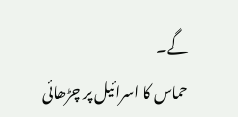گے۔
حماس کا اسرائیل پر چڑھائی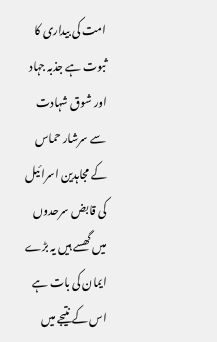امت کی بیداری کا ثبوت ہے جذبہ جہاد اور شوق شہادت سے سرشار حماس کے مجاہدین اسرائیل کی قابض سرحدوں میں گھسے ہیں یہ بڑے ایمان کی بات ہے اس کے نتیجے میں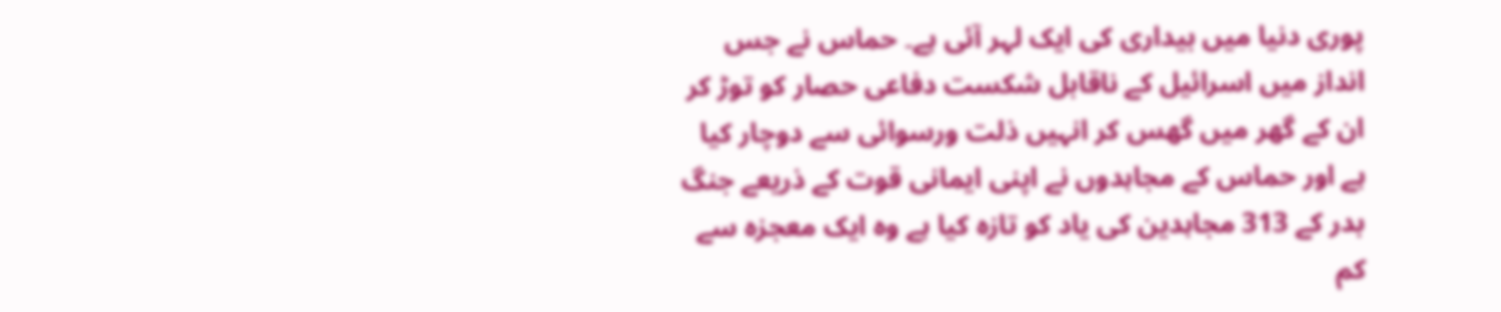پوری دنیا میں بیداری کی ایک لہر آئی ہے۔ حماس نے جس انداز میں اسرائیل کے ناقابل شکست دفاعی حصار کو توڑ کر ان کے گھر میں گھس کر انہیں ذلت ورسوائی سے دوچار کیا ہے اور حماس کے مجاہدوں نے اپنی ایمانی قوت کے ذریعے جنگ بدر کے 313 مجاہدین کی یاد کو تازہ کیا ہے وہ ایک معجزہ سے کم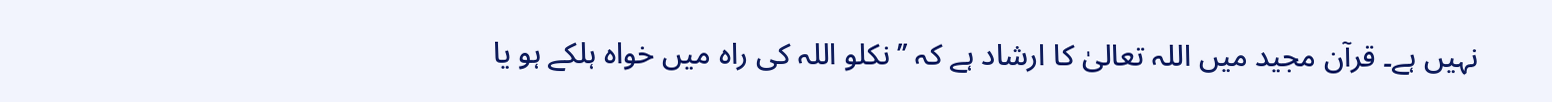نہیں ہے۔ قرآن مجید میں اللہ تعالیٰ کا ارشاد ہے کہ ’’نکلو اللہ کی راہ میں خواہ ہلکے ہو یا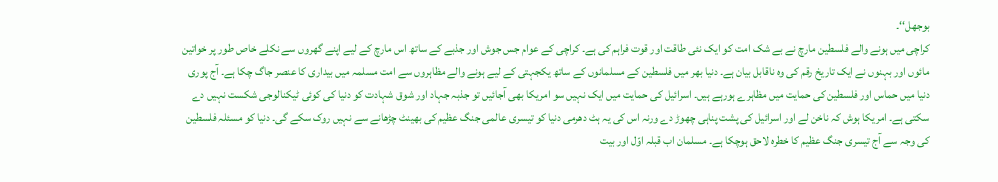بوجھل‘‘۔
کراچی میں ہونے والے فلسطین مارچ نے بے شک امت کو ایک نئی طاقت اور قوت فراہم کی ہے۔ کراچی کے عوام جس جوش اور جذبے کے ساتھ اس مارچ کے لیے اپنے گھروں سے نکلے خاص طور پر خواتین مائوں اور بہنوں نے ایک تاریخ رقم کی وہ ناقابل بیان ہے۔ دنیا بھر میں فلسطین کے مسلمانوں کے ساتھ یکجہتی کے لیے ہونے والے مظاہروں سے امت مسلمہ میں بیداری کا عنصر جاگ چکا ہے۔ آج پوری دنیا میں حماس اور فلسطین کی حمایت میں مظاہرے ہورہے ہیں۔ اسرائیل کی حمایت میں ایک نہیں سو امریکا بھی آجائیں تو جذبہ جہاد اور شوق شہادت کو دنیا کی کوئی ٹیکنالوجی شکست نہیں دے سکتی ہے۔ امریکا ہوش کہ ناخن لے اور اسرائیل کی پشت پناہی چھوڑ دے ورنہ اس کی یہ ہٹ دھرمی دنیا کو تیسری عالمی جنگ عظیم کی بھینٹ چڑھانے سے نہیں روک سکے گی۔ دنیا کو مسئلہ فلسطین کی وجہ سے آج تیسری جنگ عظیم کا خطرہ لاحق ہوچکا ہے۔ مسلمان اب قبلہ اوّل اور بیت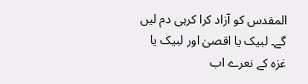المقدس کو آزاد کرا کرہی دم لیں گے۔ لبیک یا اقصیٰ اور لبیک یا غزہ کے نعرے اب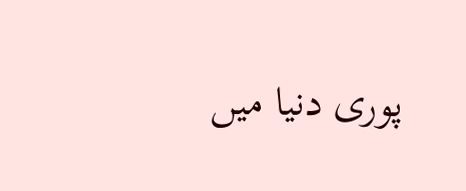پوری دنیا میں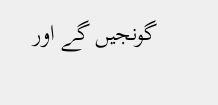گونجیں گے اور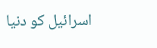اسرائیل کو دنیا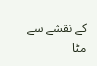کے نقشے سے مٹا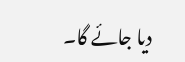دیا جائے گا۔